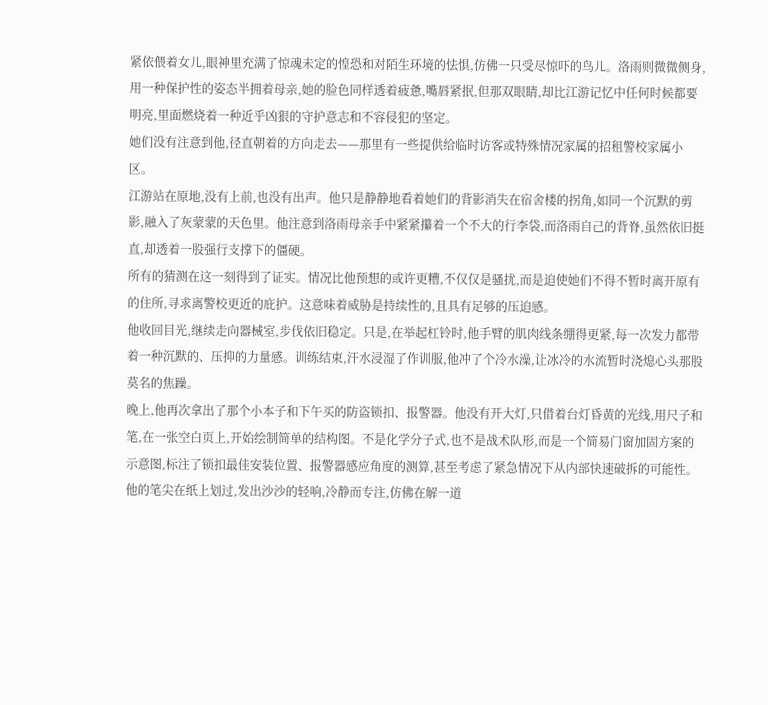紧依偎着女儿,眼神里充满了惊魂未定的惶恐和对陌生环境的怯惧,仿佛一只受尽惊吓的鸟儿。洛雨则微微侧身,用一种保护性的姿态半拥着母亲,她的脸色同样透着疲惫,嘴唇紧抿,但那双眼睛,却比江游记忆中任何时候都要明亮,里面燃烧着一种近乎凶狠的守护意志和不容侵犯的坚定。
她们没有注意到他,径直朝着的方向走去——那里有一些提供给临时访客或特殊情况家属的招租警校家属小区。
江游站在原地,没有上前,也没有出声。他只是静静地看着她们的背影消失在宿舍楼的拐角,如同一个沉默的剪影,融入了灰蒙蒙的天色里。他注意到洛雨母亲手中紧紧攥着一个不大的行李袋,而洛雨自己的背脊,虽然依旧挺直,却透着一股强行支撑下的僵硬。
所有的猜测在这一刻得到了证实。情况比他预想的或许更糟,不仅仅是骚扰,而是迫使她们不得不暂时离开原有的住所,寻求离警校更近的庇护。这意味着威胁是持续性的,且具有足够的压迫感。
他收回目光,继续走向器械室,步伐依旧稳定。只是,在举起杠铃时,他手臂的肌肉线条绷得更紧,每一次发力都带着一种沉默的、压抑的力量感。训练结束,汗水浸湿了作训服,他冲了个冷水澡,让冰冷的水流暂时浇熄心头那股莫名的焦躁。
晚上,他再次拿出了那个小本子和下午买的防盗锁扣、报警器。他没有开大灯,只借着台灯昏黄的光线,用尺子和笔,在一张空白页上,开始绘制简单的结构图。不是化学分子式,也不是战术队形,而是一个简易门窗加固方案的示意图,标注了锁扣最佳安装位置、报警器感应角度的测算,甚至考虑了紧急情况下从内部快速破拆的可能性。他的笔尖在纸上划过,发出沙沙的轻响,冷静而专注,仿佛在解一道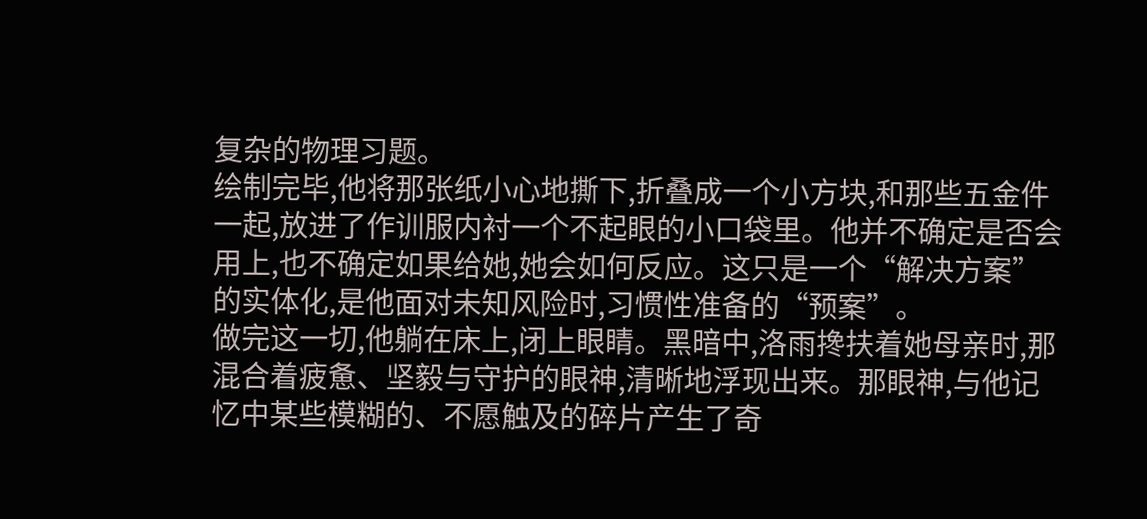复杂的物理习题。
绘制完毕,他将那张纸小心地撕下,折叠成一个小方块,和那些五金件一起,放进了作训服内衬一个不起眼的小口袋里。他并不确定是否会用上,也不确定如果给她,她会如何反应。这只是一个“解决方案”的实体化,是他面对未知风险时,习惯性准备的“预案”。
做完这一切,他躺在床上,闭上眼睛。黑暗中,洛雨搀扶着她母亲时,那混合着疲惫、坚毅与守护的眼神,清晰地浮现出来。那眼神,与他记忆中某些模糊的、不愿触及的碎片产生了奇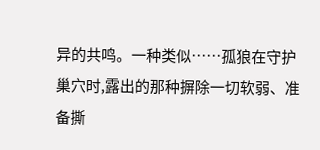异的共鸣。一种类似……孤狼在守护巢穴时,露出的那种摒除一切软弱、准备撕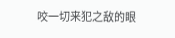咬一切来犯之敌的眼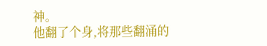神。
他翻了个身,将那些翻涌的